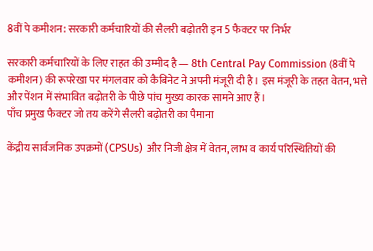8वीं पे कमीशन: सरकारी कर्मचारियों की सैलरी बढ़ोतरी इन 5 फैक्टर पर निर्भर

सरकारी कर्मचारियों के लिए राहत की उम्मीद है — 8th Central Pay Commission (8वीं पे कमीशन) की रूपरेखा पर मंगलवार को कैबिनेट ने अपनी मंजूरी दी है। इस मंजूरी के तहत वेतन, भत्ते और पेंशन में संभावित बढ़ोतरी के पीछे पांच मुख्य कारक सामने आए हैं।
पाँच प्रमुख फैक्टर जो तय करेंगे सैलरी बढ़ोतरी का पैमाना

केंद्रीय सार्वजनिक उपक्रमों (CPSUs) और निजी क्षेत्र में वेतन, लाभ व कार्य परिस्थितियों की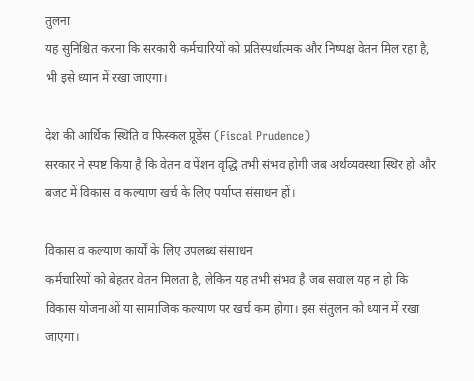तुलना
यह सुनिश्चित करना कि सरकारी कर्मचारियों को प्रतिस्पर्धात्मक और निष्पक्ष वेतन मिल रहा है, भी इसे ध्यान में रखा जाएगा।

देश की आर्थिक स्थिति व फिस्कल प्रूडेंस (Fiscal Prudence)
सरकार ने स्पष्ट किया है कि वेतन व पेंशन वृद्धि तभी संभव होगी जब अर्थव्यवस्था स्थिर हो और बजट में विकास व कल्याण खर्च के लिए पर्याप्त संसाधन हों।

विकास व कल्याण कार्यों के लिए उपलब्ध संसाधन
कर्मचारियों को बेहतर वेतन मिलता है, लेकिन यह तभी संभव है जब सवाल यह न हो कि विकास योजनाओं या सामाजिक कल्याण पर खर्च कम होगा। इस संतुलन को ध्यान में रखा जाएगा।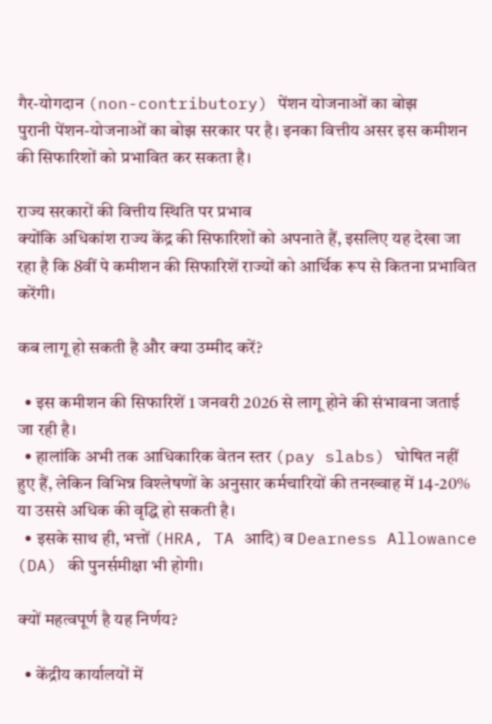गैर-योगदान (non-contributory) पेंशन योजनाओं का बोझ
पुरानी पेंशन-योजनाओं का बोझ सरकार पर है। इनका वित्तीय असर इस कमीशन की सिफारिशों को प्रभावित कर सकता है।

राज्य सरकारों की वित्तीय स्थिति पर प्रभाव
क्योंकि अधिकांश राज्य केंद्र की सिफारिशों को अपनाते हैं, इसलिए यह देखा जा रहा है कि 8वीं पे कमीशन की सिफारिशें राज्यों को आर्थिक रूप से कितना प्रभावित करेंगी।

कब लागू हो सकती है और क्या उम्मीद करें?

  • इस कमीशन की सिफारिशें 1 जनवरी 2026 से लागू होने की संभावना जताई जा रही है।
  • हालांकि अभी तक आधिकारिक वेतन स्तर (pay slabs) घोषित नहीं हुए हैं, लेकिन विभिन्न विश्लेषणों के अनुसार कर्मचारियों की तनख्वाह में 14-20% या उससे अधिक की वृद्धि हो सकती है।
  • इसके साथ ही, भत्तों (HRA, TA आदि) व Dearness Allowance (DA) की पुनर्समीक्षा भी होगी।

क्यों महत्वपूर्ण है यह निर्णय?

  • केंद्रीय कार्यालयों में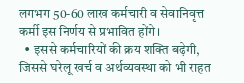लगभग 50-60 लाख कर्मचारी व सेवानिवृत्त कर्मी इस निर्णय से प्रभावित होंगे।
  • इससे कर्मचारियों की क्रय शक्ति बढ़ेगी, जिससे घरेलू खर्च व अर्थव्यवस्था को भी राहत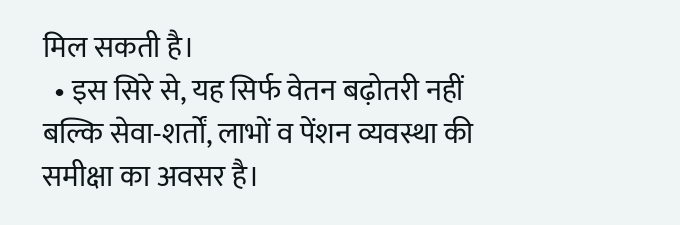मिल सकती है।
  • इस सिरे से, यह सिर्फ वेतन बढ़ोतरी नहीं बल्कि सेवा-शर्तों, लाभों व पेंशन व्यवस्था की समीक्षा का अवसर है।